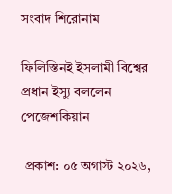সংবাদ শিরোনাম

ফিলিস্তিনই ইসলামী বিশ্বের প্রধান ইস্যু বললেন পেজেশকিয়ান

 প্রকাশ: ০৫ অগাস্ট ২০২৬,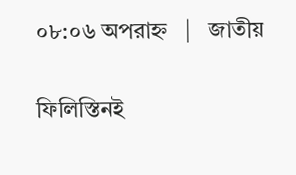০৮:০৬ অপরাহ্ন   |   জাতীয়

ফিলিস্তিনই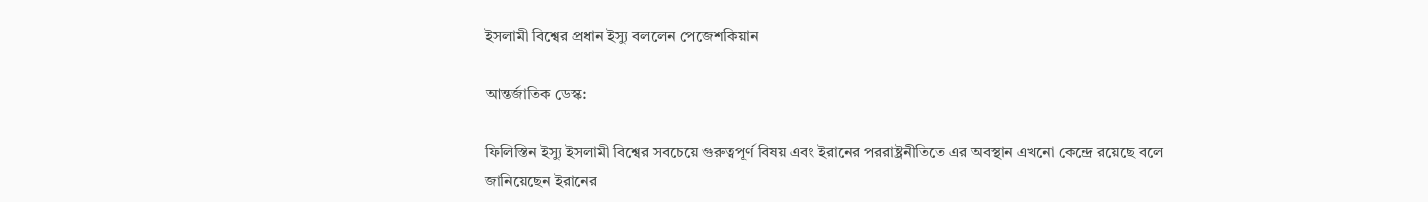ইসলামী বিশ্বের প্রধান ইস্যু বললেন পেজেশকিয়ান

আন্তর্জাতিক ডেস্ক:

ফিলিস্তিন ইস্যু ইসলামী বিশ্বের সবচেয়ে গুরুত্বপূর্ণ বিষয় এবং ইরানের পররাষ্ট্রনীতিতে এর অবস্থান এখনো কেন্দ্রে রয়েছে বলে জানিয়েছেন ইরানের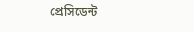প্রেসিডেন্ট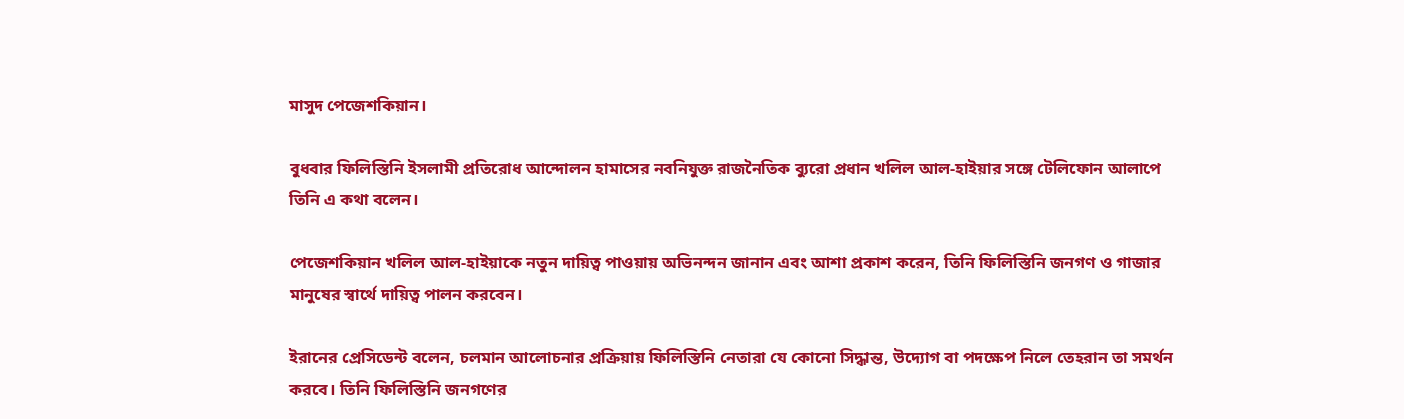মাসুদ পেজেশকিয়ান।

বুধবার ফিলিস্তিনি ইসলামী প্রতিরোধ আন্দোলন হামাসের নবনিযুক্ত রাজনৈতিক ব্যুরো প্রধান খলিল আল-হাইয়ার সঙ্গে টেলিফোন আলাপে তিনি এ কথা বলেন।

পেজেশকিয়ান খলিল আল-হাইয়াকে নতুন দায়িত্ব পাওয়ায় অভিনন্দন জানান এবং আশা প্রকাশ করেন, তিনি ফিলিস্তিনি জনগণ ও গাজার মানুষের স্বার্থে দায়িত্ব পালন করবেন।

ইরানের প্রেসিডেন্ট বলেন, চলমান আলোচনার প্রক্রিয়ায় ফিলিস্তিনি নেতারা যে কোনো সিদ্ধান্ত, উদ্যোগ বা পদক্ষেপ নিলে তেহরান তা সমর্থন করবে। তিনি ফিলিস্তিনি জনগণের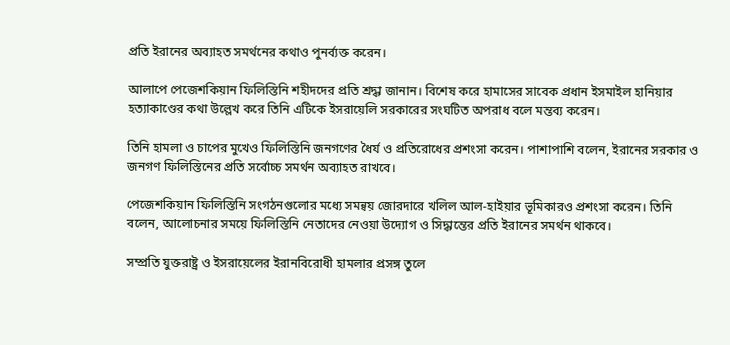প্রতি ইরানের অব্যাহত সমর্থনের কথাও পুনর্ব্যক্ত করেন।

আলাপে পেজেশকিয়ান ফিলিস্তিনি শহীদদের প্রতি শ্রদ্ধা জানান। বিশেষ করে হামাসের সাবেক প্রধান ইসমাইল হানিয়ার হত্যাকাণ্ডের কথা উল্লেখ করে তিনি এটিকে ইসরায়েলি সরকারের সংঘটিত অপরাধ বলে মন্তব্য করেন।

তিনি হামলা ও চাপের মুখেও ফিলিস্তিনি জনগণের ধৈর্য ও প্রতিরোধের প্রশংসা করেন। পাশাপাশি বলেন, ইরানের সরকার ও জনগণ ফিলিস্তিনের প্রতি সর্বোচ্চ সমর্থন অব্যাহত রাখবে।

পেজেশকিয়ান ফিলিস্তিনি সংগঠনগুলোর মধ্যে সমন্বয় জোরদারে খলিল আল-হাইয়ার ভূমিকারও প্রশংসা করেন। তিনি বলেন, আলোচনার সময়ে ফিলিস্তিনি নেতাদের নেওয়া উদ্যোগ ও সিদ্ধান্তের প্রতি ইরানের সমর্থন থাকবে।

সম্প্রতি যুক্তরাষ্ট্র ও ইসরায়েলের ইরানবিরোধী হামলার প্রসঙ্গ তুলে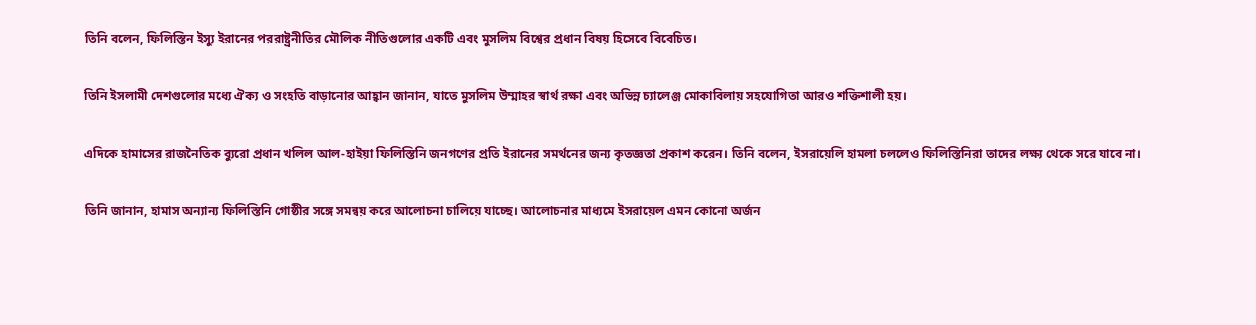তিনি বলেন, ফিলিস্তিন ইস্যু ইরানের পররাষ্ট্রনীতির মৌলিক নীতিগুলোর একটি এবং মুসলিম বিশ্বের প্রধান বিষয় হিসেবে বিবেচিত।

তিনি ইসলামী দেশগুলোর মধ্যে ঐক্য ও সংহতি বাড়ানোর আহ্বান জানান, যাতে মুসলিম উম্মাহর স্বার্থ রক্ষা এবং অভিন্ন চ্যালেঞ্জ মোকাবিলায় সহযোগিতা আরও শক্তিশালী হয়।

এদিকে হামাসের রাজনৈতিক ব্যুরো প্রধান খলিল আল-হাইয়া ফিলিস্তিনি জনগণের প্রতি ইরানের সমর্থনের জন্য কৃতজ্ঞতা প্রকাশ করেন। তিনি বলেন, ইসরায়েলি হামলা চললেও ফিলিস্তিনিরা তাদের লক্ষ্য থেকে সরে যাবে না।

তিনি জানান, হামাস অন্যান্য ফিলিস্তিনি গোষ্ঠীর সঙ্গে সমন্বয় করে আলোচনা চালিয়ে যাচ্ছে। আলোচনার মাধ্যমে ইসরায়েল এমন কোনো অর্জন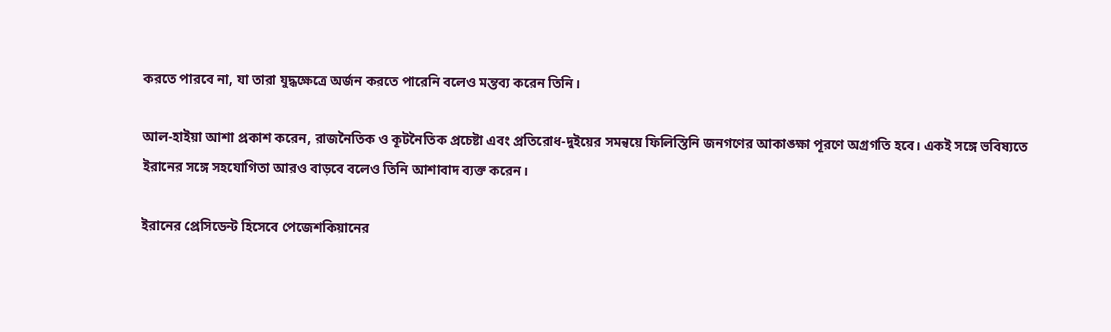করতে পারবে না, যা তারা যুদ্ধক্ষেত্রে অর্জন করতে পারেনি বলেও মন্তব্য করেন তিনি।

আল-হাইয়া আশা প্রকাশ করেন, রাজনৈতিক ও কূটনৈতিক প্রচেষ্টা এবং প্রতিরোধ-দুইয়ের সমন্বয়ে ফিলিস্তিনি জনগণের আকাঙ্ক্ষা পূরণে অগ্রগতি হবে। একই সঙ্গে ভবিষ্যতে ইরানের সঙ্গে সহযোগিতা আরও বাড়বে বলেও তিনি আশাবাদ ব্যক্ত করেন।

ইরানের প্রেসিডেন্ট হিসেবে পেজেশকিয়ানের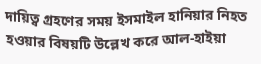দায়িত্ব গ্রহণের সময় ইসমাইল হানিয়ার নিহত হওয়ার বিষয়টি উল্লেখ করে আল-হাইয়া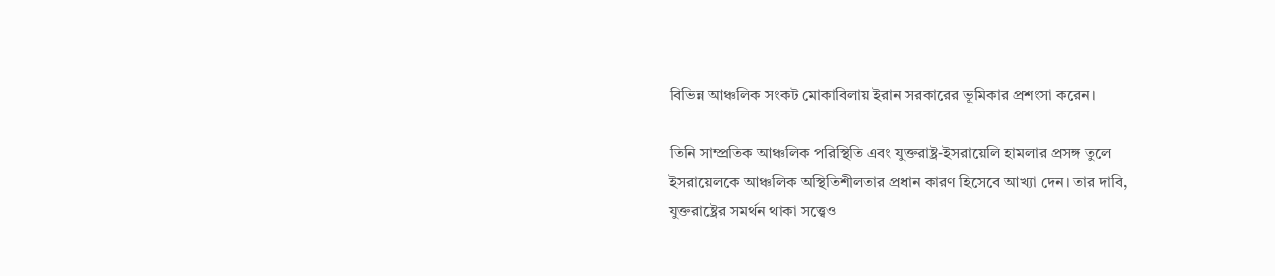বিভিন্ন আঞ্চলিক সংকট মোকাবিলায় ইরান সরকারের ভূমিকার প্রশংসা করেন।

তিনি সাম্প্রতিক আঞ্চলিক পরিস্থিতি এবং যুক্তরাষ্ট্র-ইসরায়েলি হামলার প্রসঙ্গ তুলে ইসরায়েলকে আঞ্চলিক অস্থিতিশীলতার প্রধান কারণ হিসেবে আখ্যা দেন। তার দাবি, যুক্তরাষ্ট্রের সমর্থন থাকা সত্ত্বেও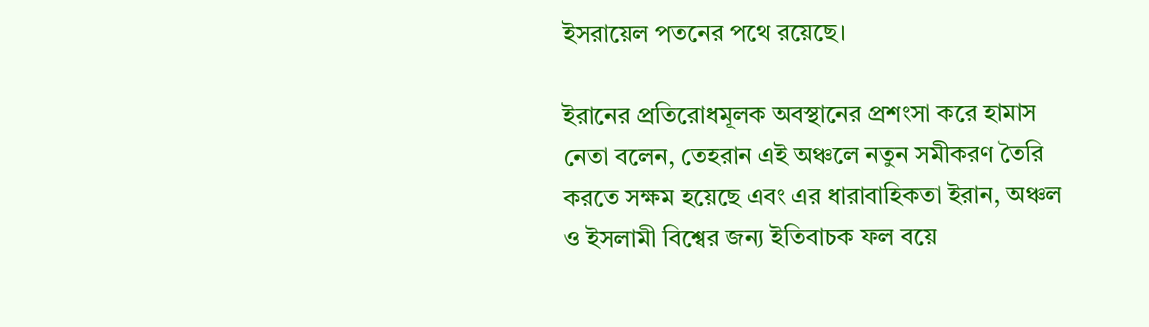ইসরায়েল পতনের পথে রয়েছে।

ইরানের প্রতিরোধমূলক অবস্থানের প্রশংসা করে হামাস নেতা বলেন, তেহরান এই অঞ্চলে নতুন সমীকরণ তৈরি করতে সক্ষম হয়েছে এবং এর ধারাবাহিকতা ইরান, অঞ্চল ও ইসলামী বিশ্বের জন্য ইতিবাচক ফল বয়ে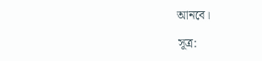আনবে।

সূত্র: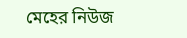মেহের নিউজ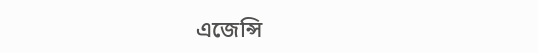এজেন্সি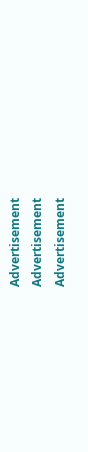Advertisement
Advertisement
Advertisement